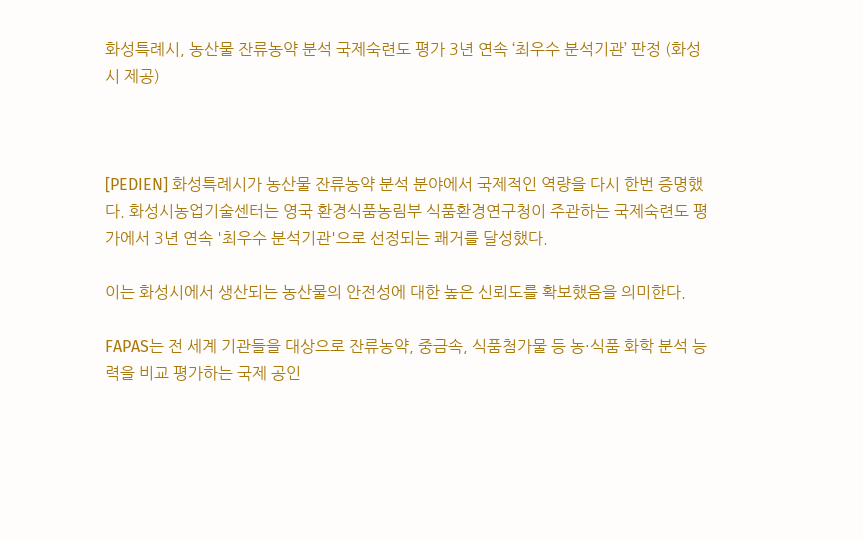화성특례시, 농산물 잔류농약 분석 국제숙련도 평가 3년 연속 ‘최우수 분석기관’ 판정 (화성시 제공)



[PEDIEN] 화성특례시가 농산물 잔류농약 분석 분야에서 국제적인 역량을 다시 한번 증명했다. 화성시농업기술센터는 영국 환경식품농림부 식품환경연구청이 주관하는 국제숙련도 평가에서 3년 연속 '최우수 분석기관'으로 선정되는 쾌거를 달성했다.

이는 화성시에서 생산되는 농산물의 안전성에 대한 높은 신뢰도를 확보했음을 의미한다.

FAPAS는 전 세계 기관들을 대상으로 잔류농약, 중금속, 식품첨가물 등 농·식품 화학 분석 능력을 비교 평가하는 국제 공인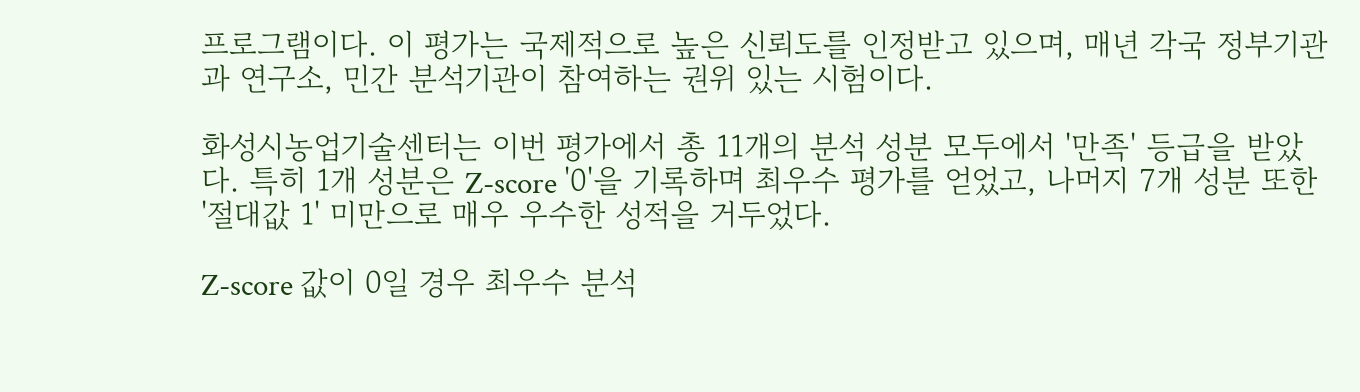프로그램이다. 이 평가는 국제적으로 높은 신뢰도를 인정받고 있으며, 매년 각국 정부기관과 연구소, 민간 분석기관이 참여하는 권위 있는 시험이다.

화성시농업기술센터는 이번 평가에서 총 11개의 분석 성분 모두에서 '만족' 등급을 받았다. 특히 1개 성분은 Z-score '0'을 기록하며 최우수 평가를 얻었고, 나머지 7개 성분 또한 '절대값 1' 미만으로 매우 우수한 성적을 거두었다.

Z-score 값이 0일 경우 최우수 분석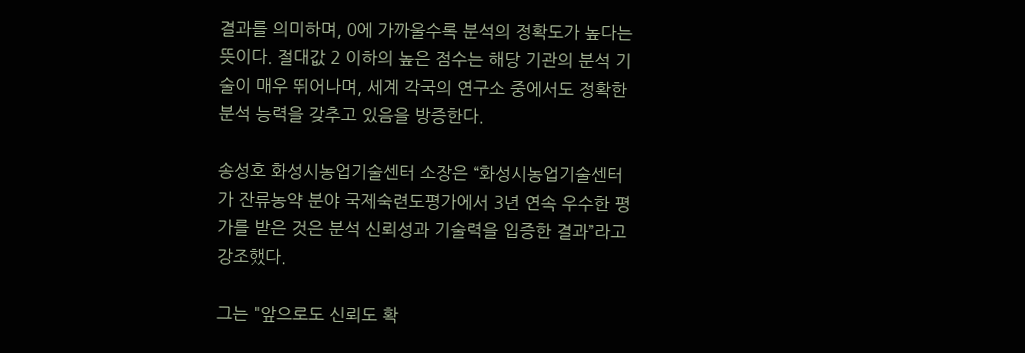결과를 의미하며, 0에 가까울수록 분석의 정확도가 높다는 뜻이다. 절대값 2 이하의 높은 점수는 해당 기관의 분석 기술이 매우 뛰어나며, 세계 각국의 연구소 중에서도 정확한 분석 능력을 갖추고 있음을 방증한다.

송성호 화성시농업기술센터 소장은 “화성시농업기술센터가 잔류농약 분야 국제숙련도평가에서 3년 연속 우수한 평가를 받은 것은 분석 신뢰성과 기술력을 입증한 결과”라고 강조했다.

그는 "앞으로도 신뢰도 확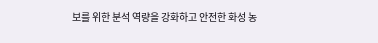보를 위한 분석 역량을 강화하고 안전한 화성 농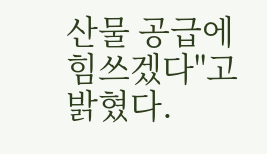산물 공급에 힘쓰겠다"고 밝혔다.